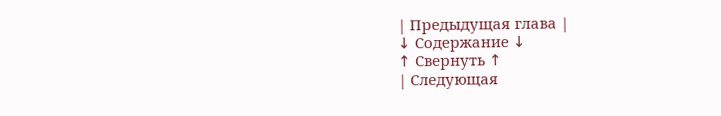| Предыдущая глава |
↓ Содержание ↓
↑ Свернуть ↑
| Следующая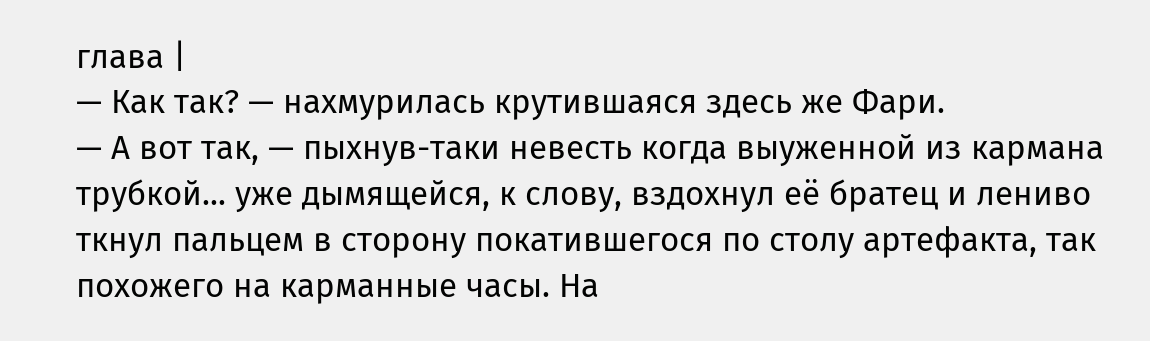глава |
— Как так? — нахмурилась крутившаяся здесь же Фари.
— А вот так, — пыхнув-таки невесть когда выуженной из кармана трубкой... уже дымящейся, к слову, вздохнул её братец и лениво ткнул пальцем в сторону покатившегося по столу артефакта, так похожего на карманные часы. На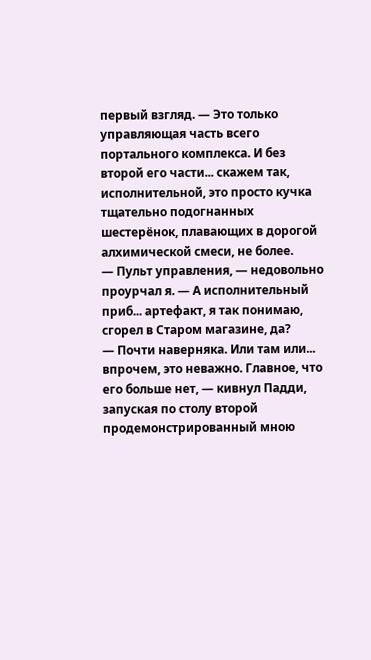первый взгляд. — Это только управляющая часть всего портального комплекса. И без второй его части... скажем так, исполнительной, это просто кучка тщательно подогнанных шестерёнок, плавающих в дорогой алхимической смеси, не более.
— Пульт управления, — недовольно проурчал я. — А исполнительный приб... артефакт, я так понимаю, сгорел в Старом магазине, да?
— Почти наверняка. Или там или... впрочем, это неважно. Главное, что его больше нет, — кивнул Падди, запуская по столу второй продемонстрированный мною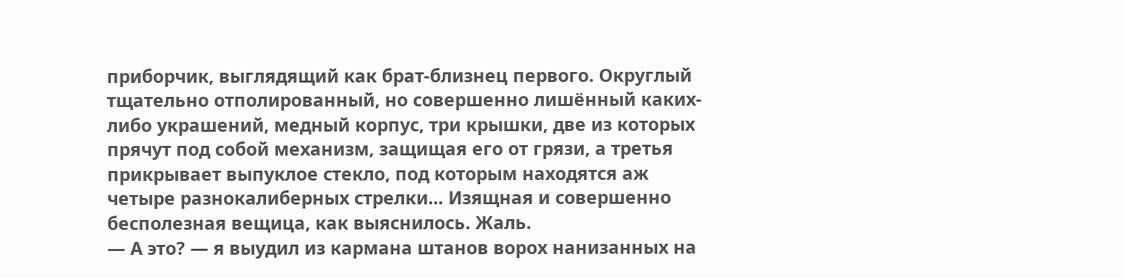приборчик, выглядящий как брат-близнец первого. Округлый тщательно отполированный, но совершенно лишённый каких-либо украшений, медный корпус, три крышки, две из которых прячут под собой механизм, защищая его от грязи, а третья прикрывает выпуклое стекло, под которым находятся аж четыре разнокалиберных стрелки... Изящная и совершенно бесполезная вещица, как выяснилось. Жаль.
— А это? — я выудил из кармана штанов ворох нанизанных на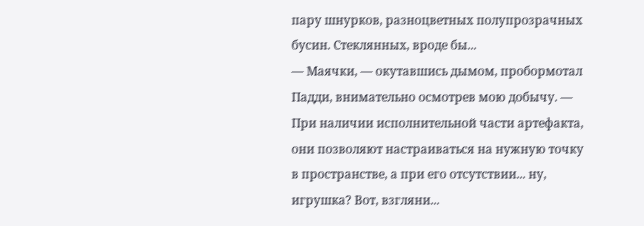пару шнурков, разноцветных полупрозрачных бусин. Стеклянных, вроде бы...
— Маячки, — окутавшись дымом, пробормотал Падди, внимательно осмотрев мою добычу. — При наличии исполнительной части артефакта, они позволяют настраиваться на нужную точку в пространстве, а при его отсутствии... ну, игрушка? Вот, взгляни...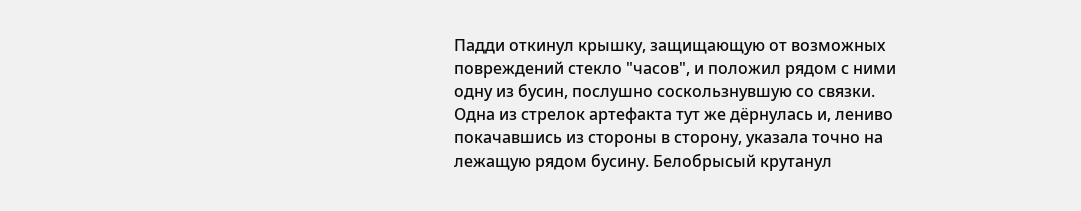Падди откинул крышку, защищающую от возможных повреждений стекло "часов", и положил рядом с ними одну из бусин, послушно соскользнувшую со связки. Одна из стрелок артефакта тут же дёрнулась и, лениво покачавшись из стороны в сторону, указала точно на лежащую рядом бусину. Белобрысый крутанул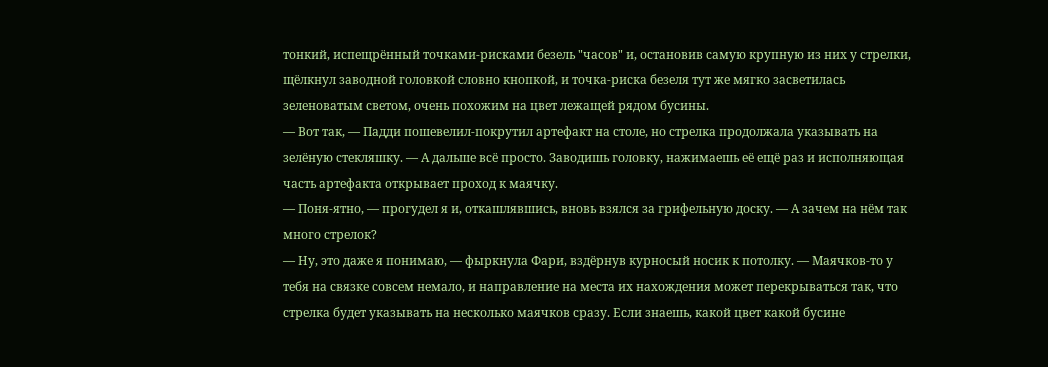тонкий, испещрённый точками-рисками безель "часов" и, остановив самую крупную из них у стрелки, щёлкнул заводной головкой словно кнопкой, и точка-риска безеля тут же мягко засветилась зеленоватым светом, очень похожим на цвет лежащей рядом бусины.
— Вот так, — Падди пошевелил-покрутил артефакт на столе, но стрелка продолжала указывать на зелёную стекляшку. — А дальше всё просто. Заводишь головку, нажимаешь её ещё раз и исполняющая часть артефакта открывает проход к маячку.
— Поня-ятно, — прогудел я и, откашлявшись, вновь взялся за грифельную доску. — А зачем на нём так много стрелок?
— Ну, это даже я понимаю, — фыркнула Фари, вздёрнув курносый носик к потолку. — Маячков-то у тебя на связке совсем немало, и направление на места их нахождения может перекрываться так, что стрелка будет указывать на несколько маячков сразу. Если знаешь, какой цвет какой бусине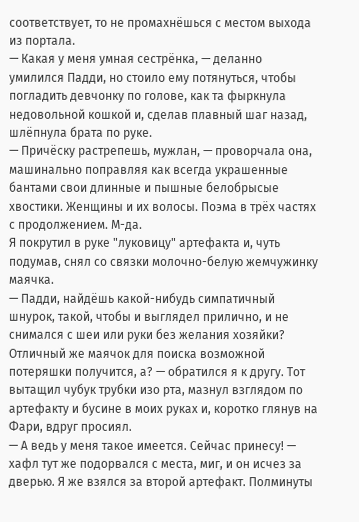соответствует, то не промахнёшься с местом выхода из портала.
— Какая у меня умная сестрёнка, — деланно умилился Падди, но стоило ему потянуться, чтобы погладить девчонку по голове, как та фыркнула недовольной кошкой и, сделав плавный шаг назад, шлёпнула брата по руке.
— Причёску растрепешь, мужлан, — проворчала она, машинально поправляя как всегда украшенные бантами свои длинные и пышные белобрысые хвостики. Женщины и их волосы. Поэма в трёх частях с продолжением. М-да.
Я покрутил в руке "луковицу" артефакта и, чуть подумав, снял со связки молочно-белую жемчужинку маячка.
— Падди, найдёшь какой-нибудь симпатичный шнурок, такой, чтобы и выглядел прилично, и не снимался с шеи или руки без желания хозяйки? Отличный же маячок для поиска возможной потеряшки получится, а? — обратился я к другу. Тот вытащил чубук трубки изо рта, мазнул взглядом по артефакту и бусине в моих руках и, коротко глянув на Фари, вдруг просиял.
— А ведь у меня такое имеется. Сейчас принесу! — хафл тут же подорвался с места, миг, и он исчез за дверью. Я же взялся за второй артефакт. Полминуты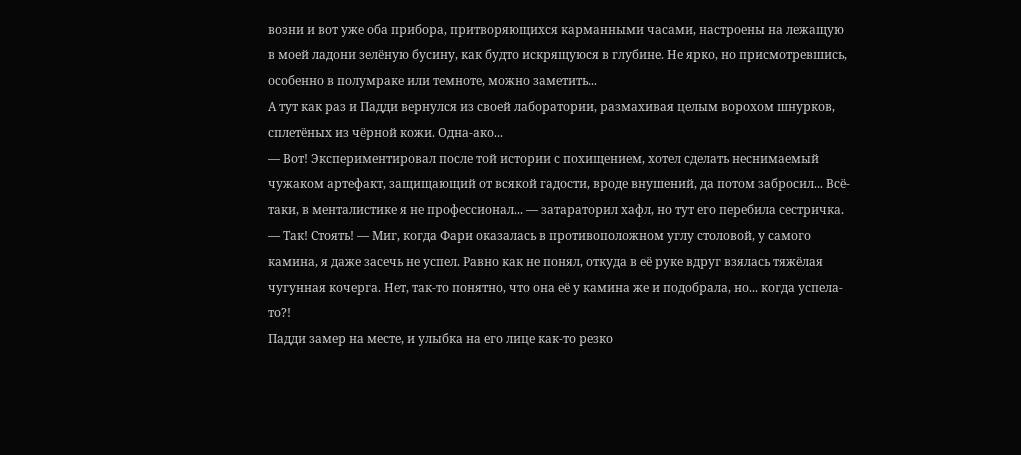возни и вот уже оба прибора, притворяющихся карманными часами, настроены на лежащую в моей ладони зелёную бусину, как будто искрящуюся в глубине. Не ярко, но присмотревшись, особенно в полумраке или темноте, можно заметить...
А тут как раз и Падди вернулся из своей лаборатории, размахивая целым ворохом шнурков, сплетёных из чёрной кожи. Одна-ако...
— Вот! Экспериментировал после той истории с похищением, хотел сделать неснимаемый чужаком артефакт, защищающий от всякой гадости, вроде внушений, да потом забросил... Всё-таки, в менталистике я не профессионал... — затараторил хафл, но тут его перебила сестричка.
— Так! Стоять! — Миг, когда Фари оказалась в противоположном углу столовой, у самого камина, я даже засечь не успел. Равно как не понял, откуда в её руке вдруг взялась тяжёлая чугунная кочерга. Нет, так-то понятно, что она её у камина же и подобрала, но... когда успела-то?!
Падди замер на месте, и улыбка на его лице как-то резко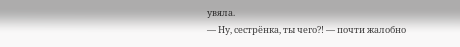увяла.
— Ну, сестрёнка, ты чего?! — почти жалобно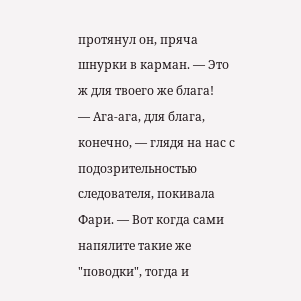протянул он, пряча шнурки в карман. — Это ж для твоего же блага!
— Ага-ага, для блага, конечно, — глядя на нас с подозрительностью следователя, покивала Фари. — Вот когда сами напялите такие же "поводки", тогда и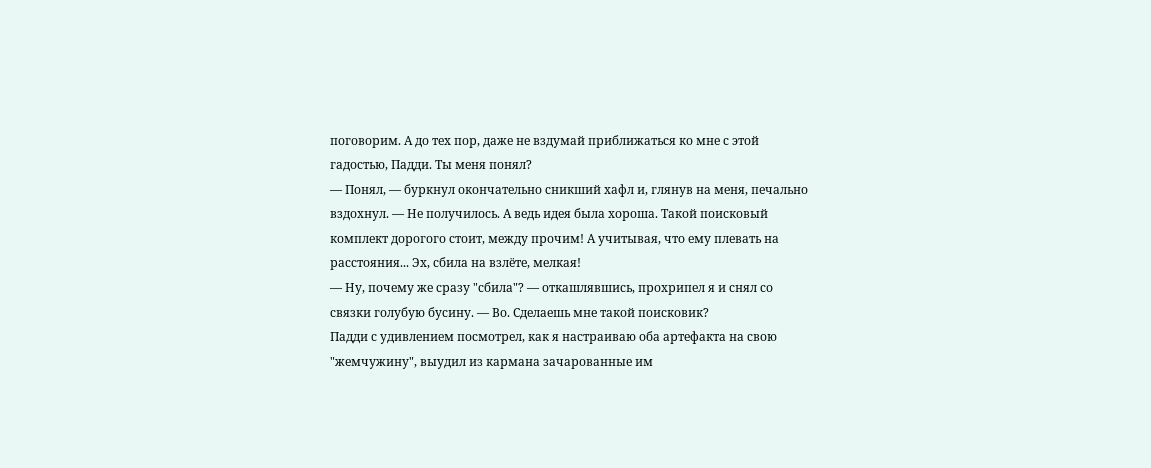поговорим. А до тех пор, даже не вздумай приближаться ко мне с этой гадостью, Падди. Ты меня понял?
— Понял, — буркнул окончательно сникший хафл и, глянув на меня, печально вздохнул. — Не получилось. А ведь идея была хороша. Такой поисковый комплект дорогого стоит, между прочим! А учитывая, что ему плевать на расстояния... Эх, сбила на взлёте, мелкая!
— Ну, почему же сразу "сбила"? — откашлявшись, прохрипел я и снял со связки голубую бусину. — Во. Сделаешь мне такой поисковик?
Падди с удивлением посмотрел, как я настраиваю оба артефакта на свою "жемчужину", выудил из кармана зачарованные им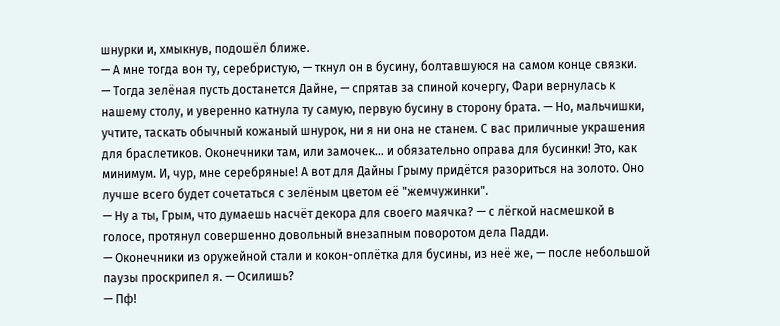шнурки и, хмыкнув, подошёл ближе.
— А мне тогда вон ту, серебристую, — ткнул он в бусину, болтавшуюся на самом конце связки.
— Тогда зелёная пусть достанется Дайне, — спрятав за спиной кочергу, Фари вернулась к нашему столу, и уверенно катнула ту самую, первую бусину в сторону брата. — Но, мальчишки, учтите, таскать обычный кожаный шнурок, ни я ни она не станем. С вас приличные украшения для браслетиков. Оконечники там, или замочек... и обязательно оправа для бусинки! Это, как минимум. И, чур, мне серебряные! А вот для Дайны Грыму придётся разориться на золото. Оно лучше всего будет сочетаться с зелёным цветом её "жемчужинки".
— Ну а ты, Грым, что думаешь насчёт декора для своего маячка? — с лёгкой насмешкой в голосе, протянул совершенно довольный внезапным поворотом дела Падди.
— Оконечники из оружейной стали и кокон-оплётка для бусины, из неё же, — после небольшой паузы проскрипел я. — Осилишь?
— Пф!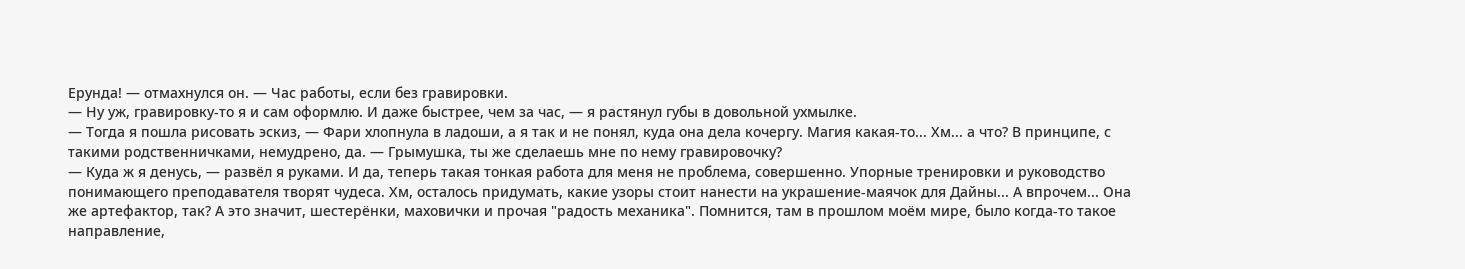Ерунда! — отмахнулся он. — Час работы, если без гравировки.
— Ну уж, гравировку-то я и сам оформлю. И даже быстрее, чем за час, — я растянул губы в довольной ухмылке.
— Тогда я пошла рисовать эскиз, — Фари хлопнула в ладоши, а я так и не понял, куда она дела кочергу. Магия какая-то... Хм... а что? В принципе, с такими родственничками, немудрено, да. — Грымушка, ты же сделаешь мне по нему гравировочку?
— Куда ж я денусь, — развёл я руками. И да, теперь такая тонкая работа для меня не проблема, совершенно. Упорные тренировки и руководство понимающего преподавателя творят чудеса. Хм, осталось придумать, какие узоры стоит нанести на украшение-маячок для Дайны... А впрочем... Она же артефактор, так? А это значит, шестерёнки, маховички и прочая "радость механика". Помнится, там в прошлом моём мире, было когда-то такое направление,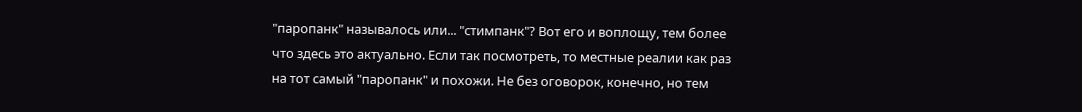"паропанк" называлось или... "стимпанк"? Вот его и воплощу, тем более что здесь это актуально. Если так посмотреть, то местные реалии как раз на тот самый "паропанк" и похожи. Не без оговорок, конечно, но тем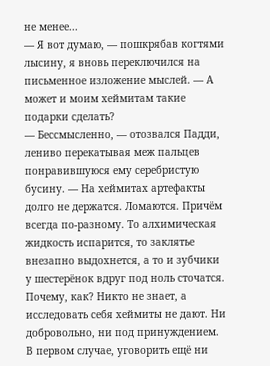не менее...
— Я вот думаю, — пошкрябав когтями лысину, я вновь переключился на письменное изложение мыслей. — А может и моим хеймитам такие подарки сделать?
— Бессмысленно, — отозвался Падди, лениво перекатывая меж пальцев понравившуюся ему серебристую бусину. — На хеймитах артефакты долго не держатся. Ломаются. Причём всегда по-разному. То алхимическая жидкость испарится, то заклятье внезапно выдохнется, а то и зубчики у шестерёнок вдруг под ноль сточатся. Почему, как? Никто не знает, а исследовать себя хеймиты не дают. Ни добровольно, ни под принуждением. В первом случае, уговорить ещё ни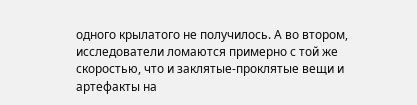одного крылатого не получилось. А во втором, исследователи ломаются примерно с той же скоростью, что и заклятые-проклятые вещи и артефакты на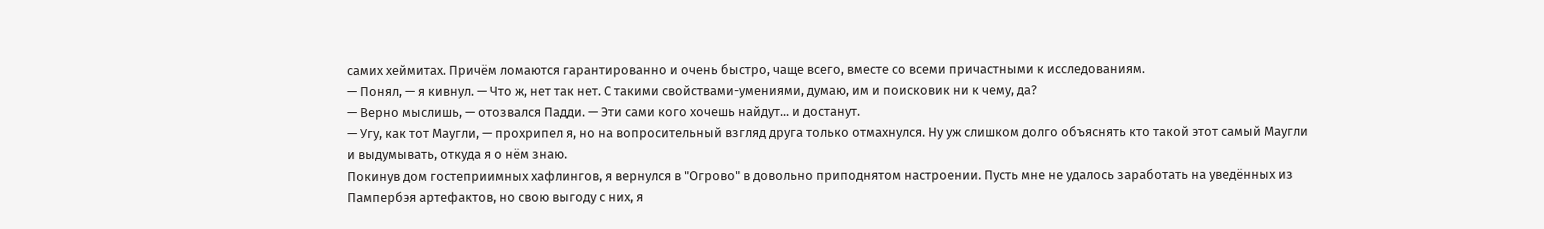самих хеймитах. Причём ломаются гарантированно и очень быстро, чаще всего, вместе со всеми причастными к исследованиям.
— Понял, — я кивнул. — Что ж, нет так нет. С такими свойствами-умениями, думаю, им и поисковик ни к чему, да?
— Верно мыслишь, — отозвался Падди. — Эти сами кого хочешь найдут... и достанут.
— Угу, как тот Маугли, — прохрипел я, но на вопросительный взгляд друга только отмахнулся. Ну уж слишком долго объяснять кто такой этот самый Маугли и выдумывать, откуда я о нём знаю.
Покинув дом гостеприимных хафлингов, я вернулся в "Огрово" в довольно приподнятом настроении. Пусть мне не удалось заработать на уведённых из Пампербэя артефактов, но свою выгоду с них, я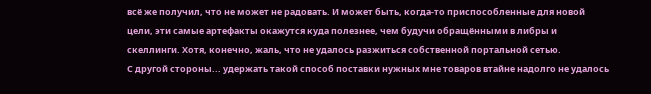всё же получил, что не может не радовать. И может быть, когда-то приспособленные для новой цели, эти самые артефакты окажутся куда полезнее, чем будучи обращёнными в либры и скеллинги. Хотя, конечно, жаль, что не удалось разжиться собственной портальной сетью.
С другой стороны... удержать такой способ поставки нужных мне товаров втайне надолго не удалось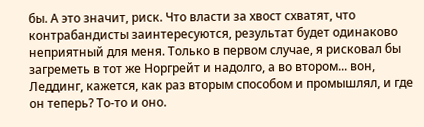бы. А это значит, риск. Что власти за хвост схватят, что контрабандисты заинтересуются, результат будет одинаково неприятный для меня. Только в первом случае, я рисковал бы загреметь в тот же Норгрейт и надолго, а во втором... вон, Леддинг, кажется, как раз вторым способом и промышлял, и где он теперь? То-то и оно.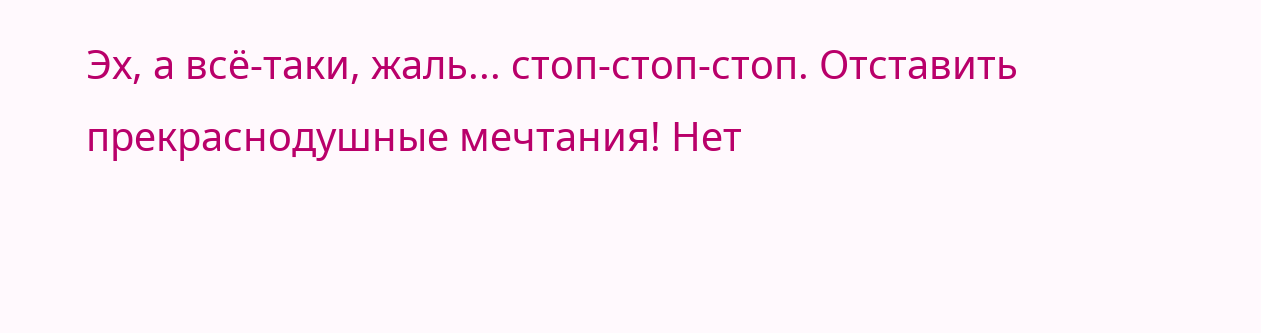Эх, а всё-таки, жаль... стоп-стоп-стоп. Отставить прекраснодушные мечтания! Нет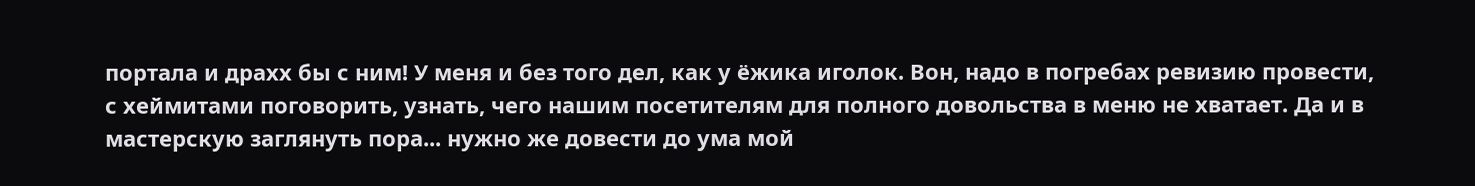портала и драхх бы с ним! У меня и без того дел, как у ёжика иголок. Вон, надо в погребах ревизию провести, с хеймитами поговорить, узнать, чего нашим посетителям для полного довольства в меню не хватает. Да и в мастерскую заглянуть пора... нужно же довести до ума мой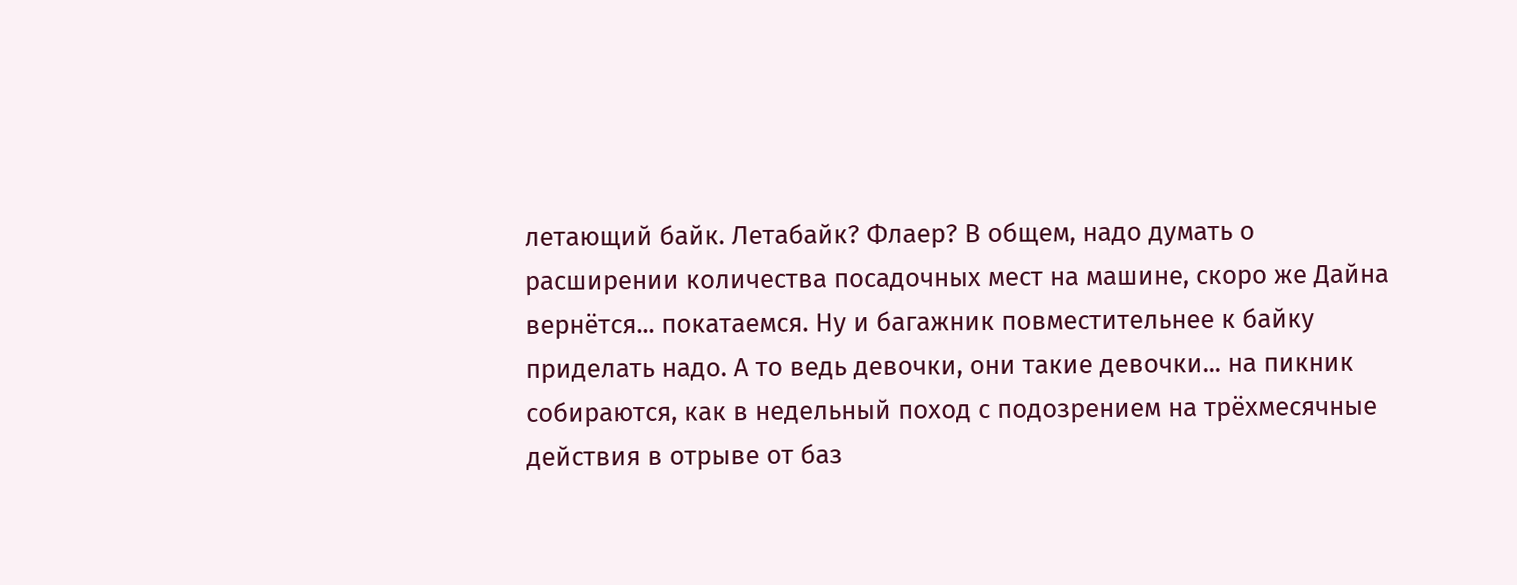летающий байк. Летабайк? Флаер? В общем, надо думать о расширении количества посадочных мест на машине, скоро же Дайна вернётся... покатаемся. Ну и багажник повместительнее к байку приделать надо. А то ведь девочки, они такие девочки... на пикник собираются, как в недельный поход с подозрением на трёхмесячные действия в отрыве от баз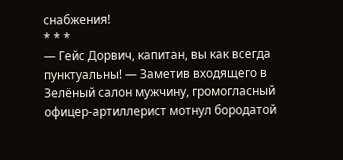снабжения!
* * *
— Гейс Дорвич, капитан, вы как всегда пунктуальны! — Заметив входящего в Зелёный салон мужчину, громогласный офицер-артиллерист мотнул бородатой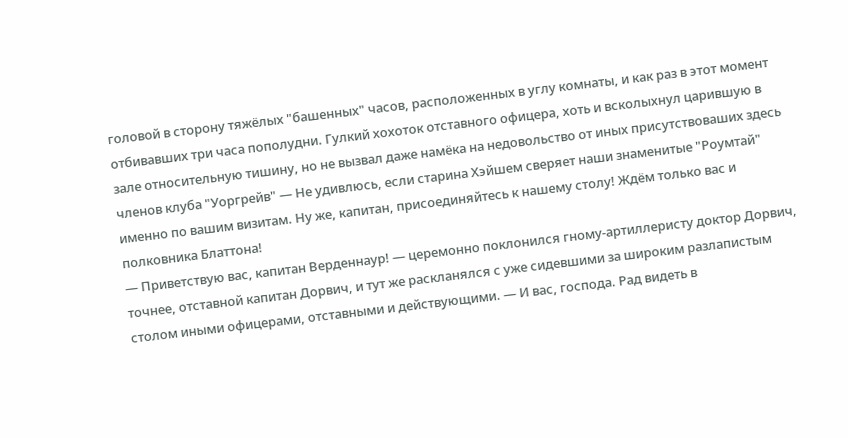головой в сторону тяжёлых "башенных" часов, расположенных в углу комнаты, и как раз в этот момент отбивавших три часа пополудни. Гулкий хохоток отставного офицера, хоть и всколыхнул царившую в зале относительную тишину, но не вызвал даже намёка на недовольство от иных присутствоваших здесь членов клуба "Уоргрейв" — Не удивлюсь, если старина Хэйшем сверяет наши знаменитые "Роумтай" именно по вашим визитам. Ну же, капитан, присоединяйтесь к нашему столу! Ждём только вас и полковника Блаттона!
— Приветствую вас, капитан Верденнаур! — церемонно поклонился гному-артиллеристу доктор Дорвич, точнее, отставной капитан Дорвич, и тут же раскланялся с уже сидевшими за широким разлапистым столом иными офицерами, отставными и действующими. — И вас, господа. Рад видеть в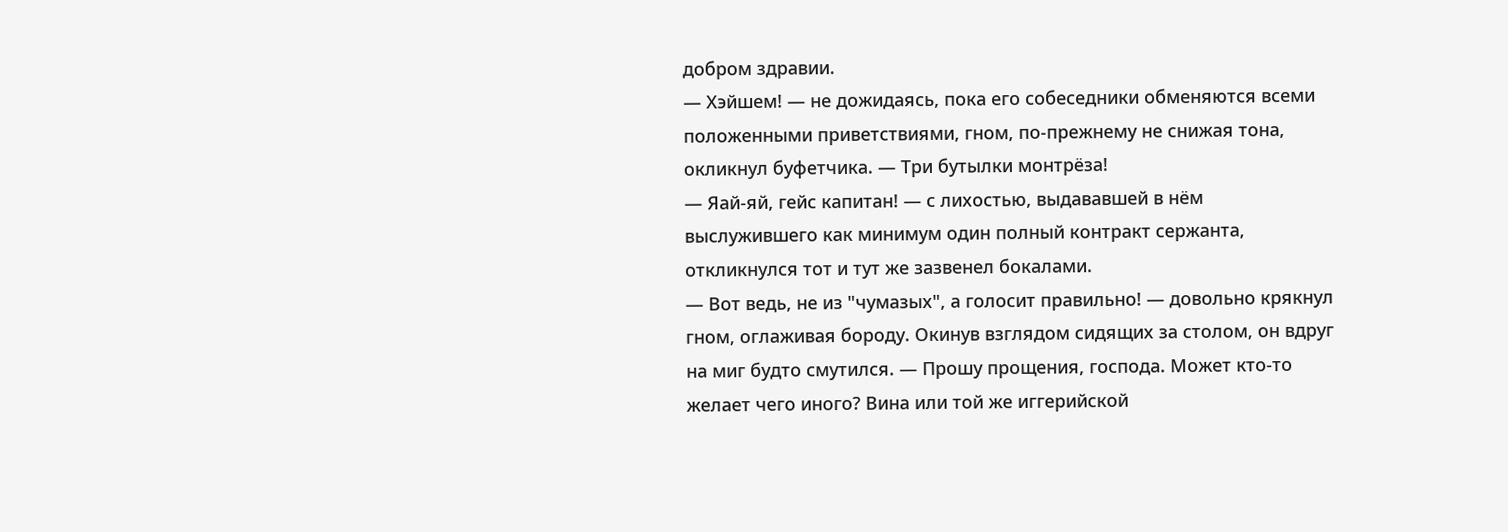добром здравии.
— Хэйшем! — не дожидаясь, пока его собеседники обменяются всеми положенными приветствиями, гном, по-прежнему не снижая тона, окликнул буфетчика. — Три бутылки монтрёза!
— Яай-яй, гейс капитан! — с лихостью, выдававшей в нём выслужившего как минимум один полный контракт сержанта, откликнулся тот и тут же зазвенел бокалами.
— Вот ведь, не из "чумазых", а голосит правильно! — довольно крякнул гном, оглаживая бороду. Окинув взглядом сидящих за столом, он вдруг на миг будто смутился. — Прошу прощения, господа. Может кто-то желает чего иного? Вина или той же иггерийской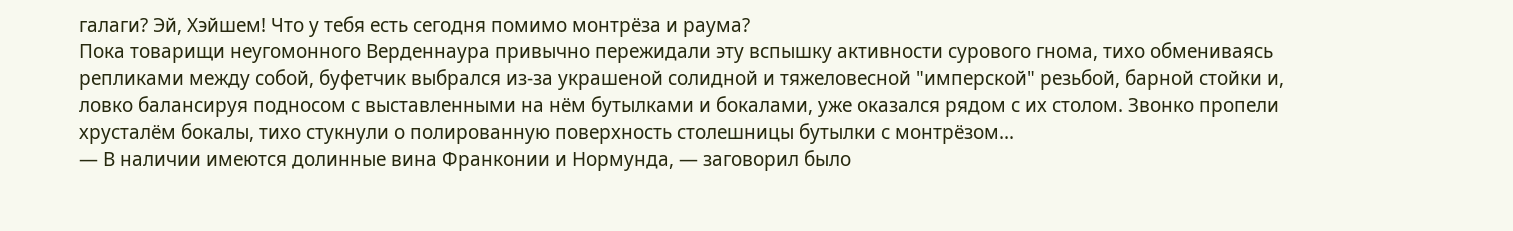галаги? Эй, Хэйшем! Что у тебя есть сегодня помимо монтрёза и раума?
Пока товарищи неугомонного Верденнаура привычно пережидали эту вспышку активности сурового гнома, тихо обмениваясь репликами между собой, буфетчик выбрался из-за украшеной солидной и тяжеловесной "имперской" резьбой, барной стойки и, ловко балансируя подносом с выставленными на нём бутылками и бокалами, уже оказался рядом с их столом. Звонко пропели хрусталём бокалы, тихо стукнули о полированную поверхность столешницы бутылки с монтрёзом...
— В наличии имеются долинные вина Франконии и Нормунда, — заговорил было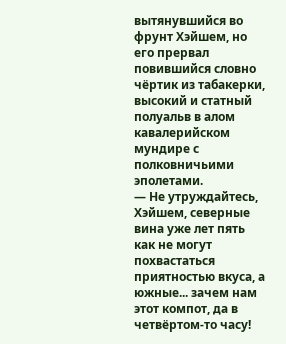вытянувшийся во фрунт Хэйшем, но его прервал повившийся словно чёртик из табакерки, высокий и статный полуальв в алом кавалерийском мундире с полковничьими эполетами.
— Не утруждайтесь, Хэйшем, северные вина уже лет пять как не могут похвастаться приятностью вкуса, а южные... зачем нам этот компот, да в четвёртом-то часу!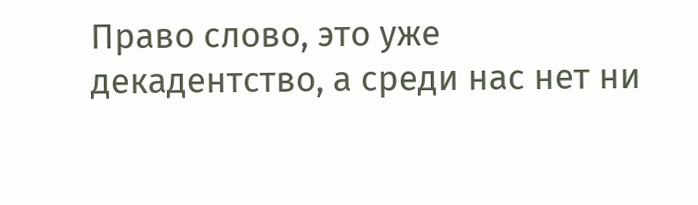Право слово, это уже декадентство, а среди нас нет ни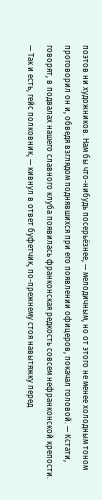поэтов ни художников. Нам бы что-нибудь посерьёзнее, — мелодичным, но от этого не менее холодным тоном проговорил он и, обведя взглядом поднявшихся при его появлении офицеров, покачал головой. — Кстати, говорят, в подвалах нашего славного клуба появилась франконская редкость совсем нефранконской крепости.
— Так и есть, гейс полковник, — кивнул в ответ буфетчик, по-прежнему стоя навытяжку перед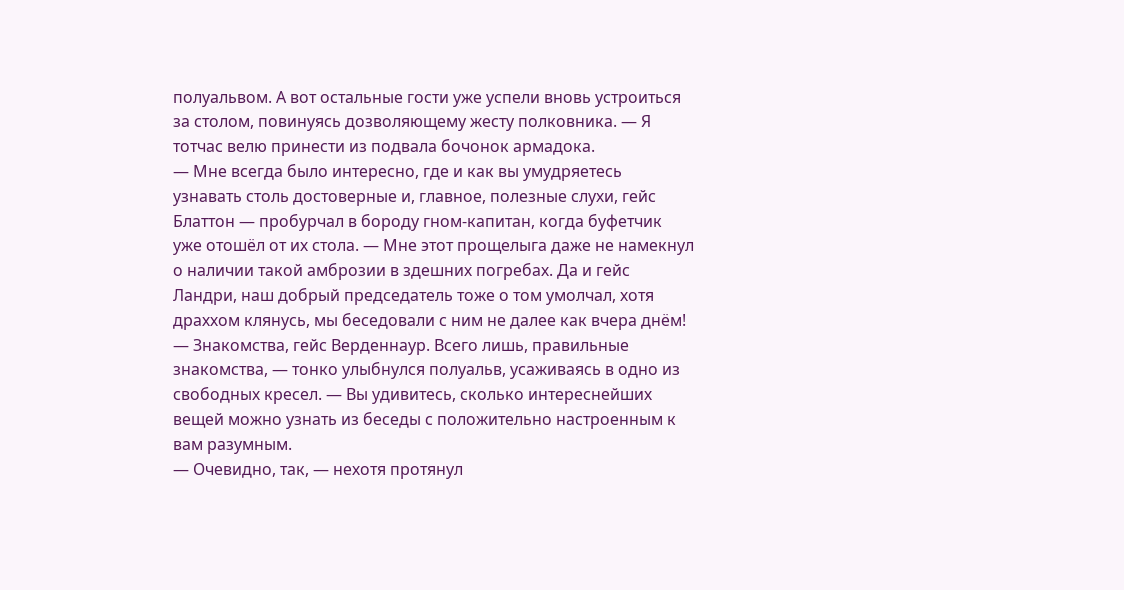полуальвом. А вот остальные гости уже успели вновь устроиться за столом, повинуясь дозволяющему жесту полковника. — Я тотчас велю принести из подвала бочонок армадока.
— Мне всегда было интересно, где и как вы умудряетесь узнавать столь достоверные и, главное, полезные слухи, гейс Блаттон — пробурчал в бороду гном-капитан, когда буфетчик уже отошёл от их стола. — Мне этот прощелыга даже не намекнул о наличии такой амброзии в здешних погребах. Да и гейс Ландри, наш добрый председатель тоже о том умолчал, хотя драххом клянусь, мы беседовали с ним не далее как вчера днём!
— Знакомства, гейс Верденнаур. Всего лишь, правильные знакомства, — тонко улыбнулся полуальв, усаживаясь в одно из свободных кресел. — Вы удивитесь, сколько интереснейших вещей можно узнать из беседы с положительно настроенным к вам разумным.
— Очевидно, так, — нехотя протянул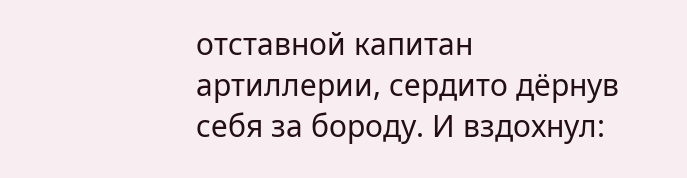отставной капитан артиллерии, сердито дёрнув себя за бороду. И вздохнул: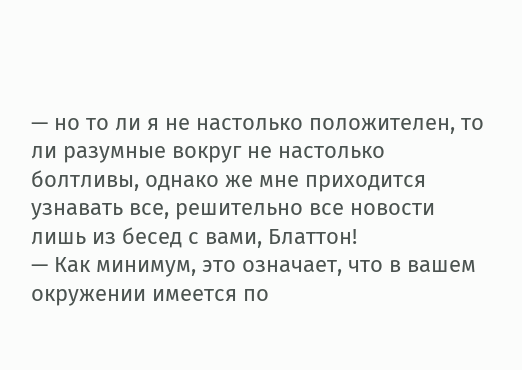— но то ли я не настолько положителен, то ли разумные вокруг не настолько болтливы, однако же мне приходится узнавать все, решительно все новости лишь из бесед с вами, Блаттон!
— Как минимум, это означает, что в вашем окружении имеется по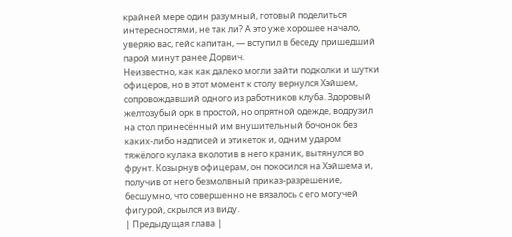крайней мере один разумный, готовый поделиться интересностями, не так ли? А это уже хорошее начало, уверяю вас, гейс капитан, — вступил в беседу пришедший парой минут ранее Дорвич.
Неизвестно, как как далеко могли зайти подколки и шутки офицеров, но в этот момент к столу вернулся Хэйшем, сопровождавший одного из работников клуба. Здоровый желтозубый орк в простой, но опрятной одежде, водрузил на стол принесённый им внушительный бочонок без каких-либо надписей и этикеток и, одним ударом тяжёлого кулака вколотив в него краник, вытянулся во фрунт. Козырнув офицерам, он покосился на Хэйшема и, получив от него безмолвный приказ-разрешение, бесшумно, что совершенно не вязалось с его могучей фигурой, скрылся из виду.
| Предыдущая глава |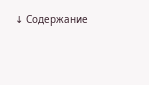↓ Содержание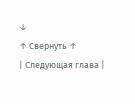↓
↑ Свернуть ↑
| Следующая глава |